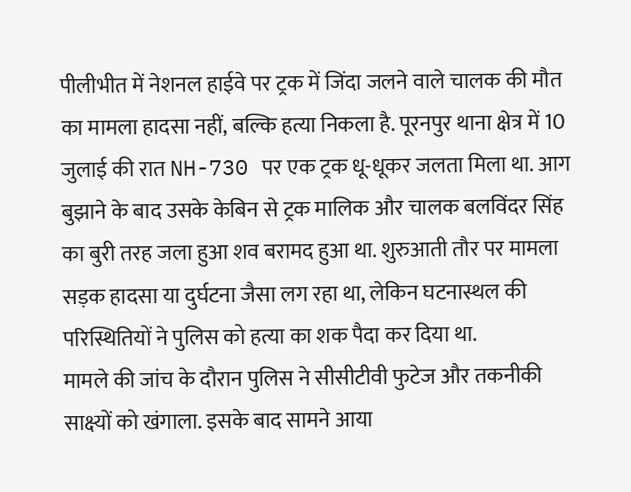पीलीभीत में नेशनल हाईवे पर ट्रक में जिंदा जलने वाले चालक की मौत का मामला हादसा नहीं, बल्कि हत्या निकला है. पूरनपुर थाना क्षेत्र में 10 जुलाई की रात NH-730 पर एक ट्रक धू-धूकर जलता मिला था. आग बुझाने के बाद उसके केबिन से ट्रक मालिक और चालक बलविंदर सिंह का बुरी तरह जला हुआ शव बरामद हुआ था. शुरुआती तौर पर मामला सड़क हादसा या दुर्घटना जैसा लग रहा था, लेकिन घटनास्थल की परिस्थितियों ने पुलिस को हत्या का शक पैदा कर दिया था.
मामले की जांच के दौरान पुलिस ने सीसीटीवी फुटेज और तकनीकी साक्ष्यों को खंगाला. इसके बाद सामने आया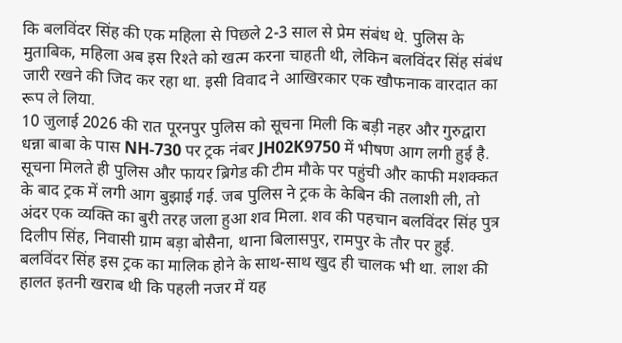कि बलविंदर सिंह की एक महिला से पिछले 2-3 साल से प्रेम संबंध थे. पुलिस के मुताबिक, महिला अब इस रिश्ते को खत्म करना चाहती थी, लेकिन बलविंदर सिंह संबंध जारी रखने की जिद कर रहा था. इसी विवाद ने आखिरकार एक खौफनाक वारदात का रूप ले लिया.
10 जुलाई 2026 की रात पूरनपुर पुलिस को सूचना मिली कि बड़ी नहर और गुरुद्वारा धन्ना बाबा के पास NH-730 पर ट्रक नंबर JH02K9750 में भीषण आग लगी हुई है. सूचना मिलते ही पुलिस और फायर ब्रिगेड की टीम मौके पर पहुंची और काफी मशक्कत के बाद ट्रक में लगी आग बुझाई गई. जब पुलिस ने ट्रक के केबिन की तलाशी ली, तो अंदर एक व्यक्ति का बुरी तरह जला हुआ शव मिला. शव की पहचान बलविंदर सिंह पुत्र दिलीप सिंह, निवासी ग्राम बड़ा बोसैना, थाना बिलासपुर, रामपुर के तौर पर हुई.
बलविंदर सिंह इस ट्रक का मालिक होने के साथ-साथ खुद ही चालक भी था. लाश की हालत इतनी खराब थी कि पहली नजर में यह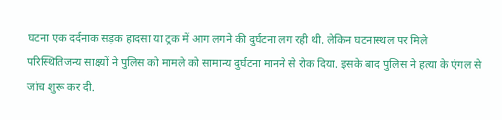घटना एक दर्दनाक सड़क हादसा या ट्रक में आग लगने की दुर्घटना लग रही थी. लेकिन घटनास्थल पर मिले परिस्थितिजन्य साक्ष्यों ने पुलिस को मामले को सामान्य दुर्घटना मानने से रोक दिया. इसके बाद पुलिस ने हत्या के एंगल से जांच शुरू कर दी.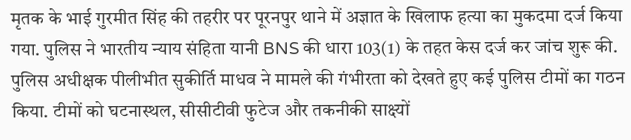मृतक के भाई गुरमीत सिंह की तहरीर पर पूरनपुर थाने में अज्ञात के खिलाफ हत्या का मुकदमा दर्ज किया गया. पुलिस ने भारतीय न्याय संहिता यानी BNS की धारा 103(1) के तहत केस दर्ज कर जांच शुरू की. पुलिस अधीक्षक पीलीभीत सुकीर्ति माधव ने मामले की गंभीरता को देखते हुए कई पुलिस टीमों का गठन किया. टीमों को घटनास्थल, सीसीटीवी फुटेज और तकनीकी साक्ष्यों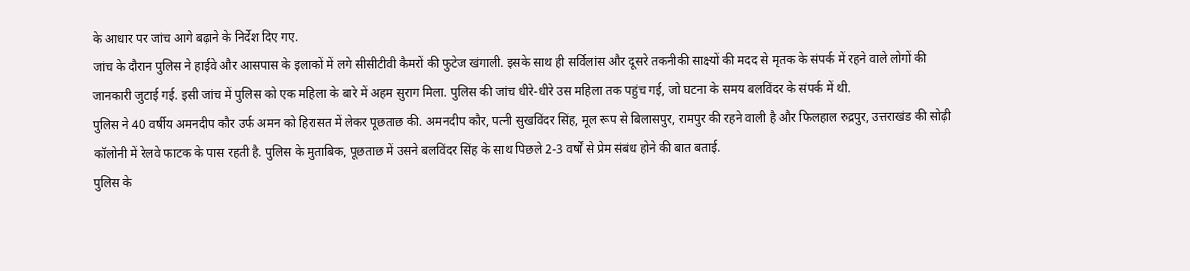के आधार पर जांच आगे बढ़ाने के निर्देश दिए गए.
जांच के दौरान पुलिस ने हाईवे और आसपास के इलाकों में लगे सीसीटीवी कैमरों की फुटेज खंगाली. इसके साथ ही सर्विलांस और दूसरे तकनीकी साक्ष्यों की मदद से मृतक के संपर्क में रहने वाले लोगों की जानकारी जुटाई गई. इसी जांच में पुलिस को एक महिला के बारे में अहम सुराग मिला. पुलिस की जांच धीरे-धीरे उस महिला तक पहुंच गई, जो घटना के समय बलविंदर के संपर्क में थी.
पुलिस ने 40 वर्षीय अमनदीप कौर उर्फ अमन को हिरासत में लेकर पूछताछ की. अमनदीप कौर, पत्नी सुखविंदर सिंह, मूल रूप से बिलासपुर, रामपुर की रहने वाली है और फिलहाल रुद्रपुर, उत्तराखंड की सोढ़ी कॉलोनी में रेलवे फाटक के पास रहती है. पुलिस के मुताबिक, पूछताछ में उसने बलविंदर सिंह के साथ पिछले 2-3 वर्षों से प्रेम संबंध होने की बात बताई.
पुलिस के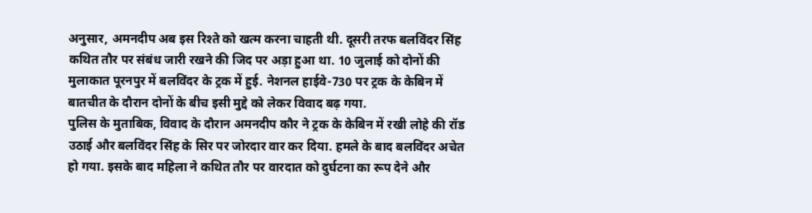अनुसार, अमनदीप अब इस रिश्ते को खत्म करना चाहती थी. दूसरी तरफ बलविंदर सिंह कथित तौर पर संबंध जारी रखने की जिद पर अड़ा हुआ था. 10 जुलाई को दोनों की मुलाकात पूरनपुर में बलविंदर के ट्रक में हुई. नेशनल हाईवे-730 पर ट्रक के केबिन में बातचीत के दौरान दोनों के बीच इसी मुद्दे को लेकर विवाद बढ़ गया.
पुलिस के मुताबिक, विवाद के दौरान अमनदीप कौर ने ट्रक के केबिन में रखी लोहे की रॉड उठाई और बलविंदर सिंह के सिर पर जोरदार वार कर दिया. हमले के बाद बलविंदर अचेत हो गया. इसके बाद महिला ने कथित तौर पर वारदात को दुर्घटना का रूप देने और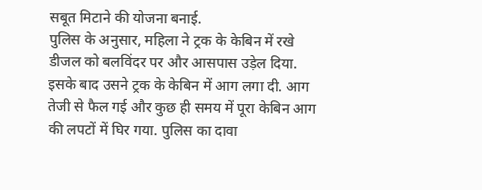सबूत मिटाने की योजना बनाई.
पुलिस के अनुसार, महिला ने ट्रक के केबिन में रखे डीजल को बलविंदर पर और आसपास उड़ेल दिया. इसके बाद उसने ट्रक के केबिन में आग लगा दी. आग तेजी से फैल गई और कुछ ही समय में पूरा केबिन आग की लपटों में घिर गया. पुलिस का दावा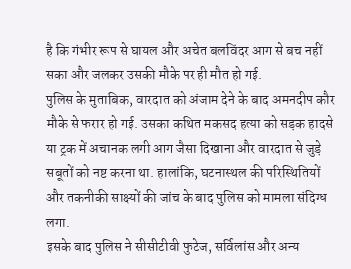है कि गंभीर रूप से घायल और अचेत बलविंदर आग से बच नहीं सका और जलकर उसकी मौके पर ही मौत हो गई.
पुलिस के मुताबिक, वारदात को अंजाम देने के बाद अमनदीप कौर मौके से फरार हो गई. उसका कथित मकसद हत्या को सड़क हादसे या ट्रक में अचानक लगी आग जैसा दिखाना और वारदात से जुड़े सबूतों को नष्ट करना था. हालांकि, घटनास्थल की परिस्थितियों और तकनीकी साक्ष्यों की जांच के बाद पुलिस को मामला संदिग्ध लगा.
इसके बाद पुलिस ने सीसीटीवी फुटेज, सर्विलांस और अन्य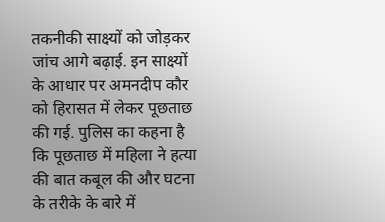तकनीकी साक्ष्यों को जोड़कर जांच आगे बढ़ाई. इन साक्ष्यों के आधार पर अमनदीप कौर को हिरासत में लेकर पूछताछ की गई. पुलिस का कहना है कि पूछताछ में महिला ने हत्या की बात कबूल की और घटना के तरीके के बारे में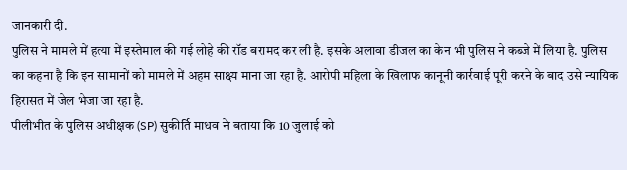जानकारी दी.
पुलिस ने मामले में हत्या में इस्तेमाल की गई लोहे की रॉड बरामद कर ली है. इसके अलावा डीजल का केन भी पुलिस ने कब्जे में लिया है. पुलिस का कहना है कि इन सामानों को मामले में अहम साक्ष्य माना जा रहा है. आरोपी महिला के खिलाफ कानूनी कार्रवाई पूरी करने के बाद उसे न्यायिक हिरासत में जेल भेजा जा रहा है.
पीलीभीत के पुलिस अधीक्षक (SP) सुकीर्ति माधव ने बताया कि 10 जुलाई को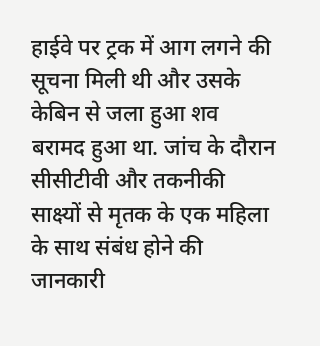हाईवे पर ट्रक में आग लगने की सूचना मिली थी और उसके केबिन से जला हुआ शव बरामद हुआ था. जांच के दौरान सीसीटीवी और तकनीकी साक्ष्यों से मृतक के एक महिला के साथ संबंध होने की जानकारी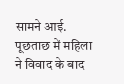सामने आई. पूछताछ में महिला ने विवाद के बाद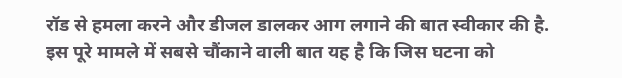रॉड से हमला करने और डीजल डालकर आग लगाने की बात स्वीकार की है.
इस पूरे मामले में सबसे चौंकाने वाली बात यह है कि जिस घटना को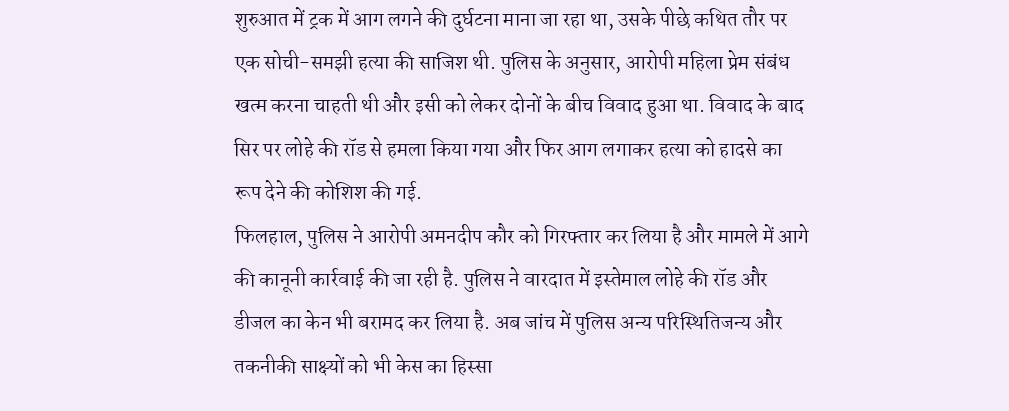शुरुआत में ट्रक में आग लगने की दुर्घटना माना जा रहा था, उसके पीछे कथित तौर पर एक सोची-समझी हत्या की साजिश थी. पुलिस के अनुसार, आरोपी महिला प्रेम संबंध खत्म करना चाहती थी और इसी को लेकर दोनों के बीच विवाद हुआ था. विवाद के बाद सिर पर लोहे की रॉड से हमला किया गया और फिर आग लगाकर हत्या को हादसे का रूप देने की कोशिश की गई.
फिलहाल, पुलिस ने आरोपी अमनदीप कौर को गिरफ्तार कर लिया है और मामले में आगे की कानूनी कार्रवाई की जा रही है. पुलिस ने वारदात में इस्तेमाल लोहे की रॉड और डीजल का केन भी बरामद कर लिया है. अब जांच में पुलिस अन्य परिस्थितिजन्य और तकनीकी साक्ष्यों को भी केस का हिस्सा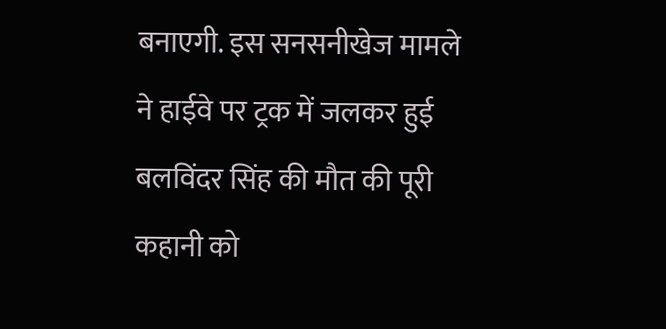बनाएगी. इस सनसनीखेज मामले ने हाईवे पर ट्रक में जलकर हुई बलविंदर सिंह की मौत की पूरी कहानी को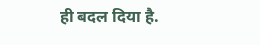ही बदल दिया है.